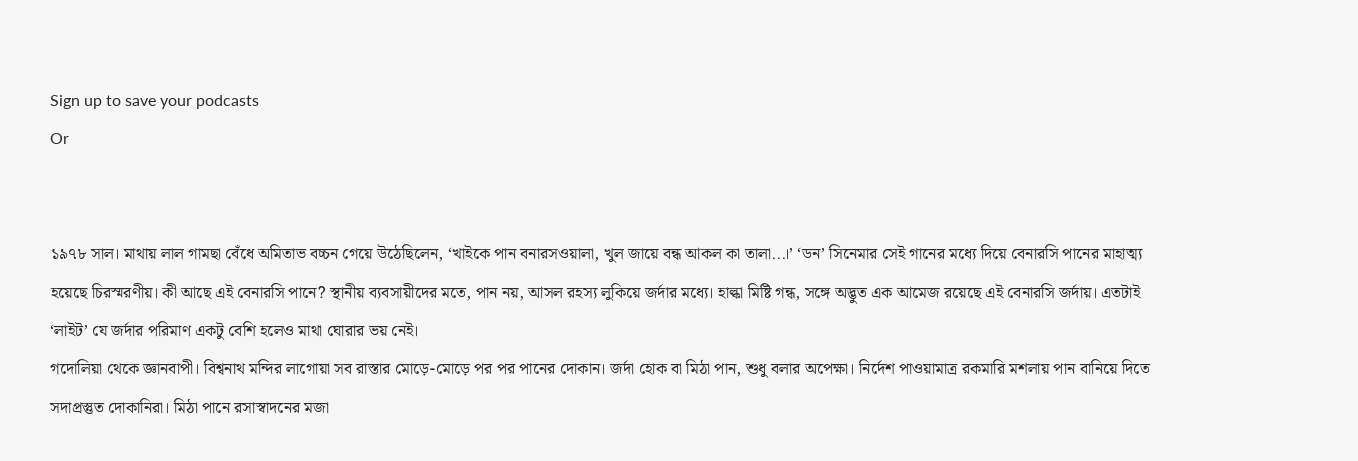Sign up to save your podcasts
Or


১৯৭৮ সাল। মাথায় লাল গামছা বেঁধে অমিতাভ বচ্চন গেয়ে উঠেছিলেন, ‘খাইকে পান বনারসওয়ালা, খুল জায়ে বন্ধ আকল কা তালা...।’ ‘ডন’ সিনেমার সেই গানের মধ্যে দিয়ে বেনারসি পানের মাহাত্ম্য হয়েছে চিরস্মরণীয়। কী আছে এই বেনারসি পানে? স্থানীয় ব্যবসায়ীদের মতে, পান নয়, আসল রহস্য লুকিয়ে জর্দার মধ্যে। হাল্কা মিষ্টি গন্ধ, সঙ্গে অদ্ভুত এক আমেজ রয়েছে এই বেনারসি জর্দায়। এতটাই ‘লাইট’ যে জর্দার পরিমাণ একটু বেশি হলেও মাথা ঘোরার ভয় নেই।
গদোলিয়া থেকে জ্ঞানবাপী। বিশ্বনাথ মন্দির লাগোয়া সব রাস্তার মোড়ে-মোড়ে পর পর পানের দোকান। জর্দা হোক বা মিঠা পান, শুধু বলার অপেক্ষা। নির্দেশ পাওয়ামাত্র রকমারি মশলায় পান বানিয়ে দিতে সদাপ্রস্তুত দোকানিরা। মিঠা পানে রসাস্বাদনের মজা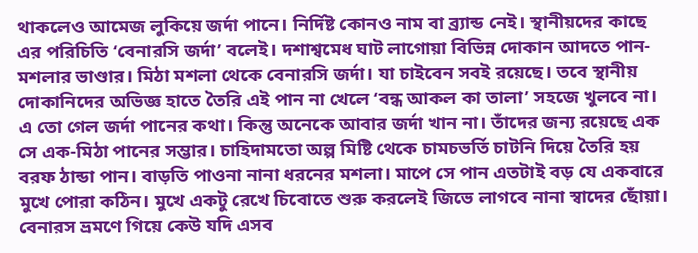থাকলেও আমেজ লুকিয়ে জর্দা পানে। নির্দিষ্ট কোনও নাম বা ব্র্যান্ড নেই। স্থানীয়দের কাছে এর পরিচিতি ‘বেনারসি জর্দা’ বলেই। দশাশ্বমেধ ঘাট লাগোয়া বিভিন্ন দোকান আদতে পান-মশলার ভাণ্ডার। মিঠা মশলা থেকে বেনারসি জর্দা। যা চাইবেন সবই রয়েছে। তবে স্থানীয় দোকানিদের অভিজ্ঞ হাতে তৈরি এই পান না খেলে ‘বন্ধ আকল কা তালা’ সহজে খুলবে না।
এ তো গেল জর্দা পানের কথা। কিন্তু অনেকে আবার জর্দা খান না। তাঁদের জন্য রয়েছে এক সে এক-মিঠা পানের সম্ভার। চাহিদামতো অল্প মিষ্টি থেকে চামচভর্তি চাটনি দিয়ে তৈরি হয় বরফ ঠান্ডা পান। বাড়তি পাওনা নানা ধরনের মশলা। মাপে সে পান এতটাই বড় যে একবারে মুখে পোরা কঠিন। মুখে একটু রেখে চিবোতে শুরু করলেই জিভে লাগবে নানা স্বাদের ছোঁয়া। বেনারস ভ্রমণে গিয়ে কেউ যদি এসব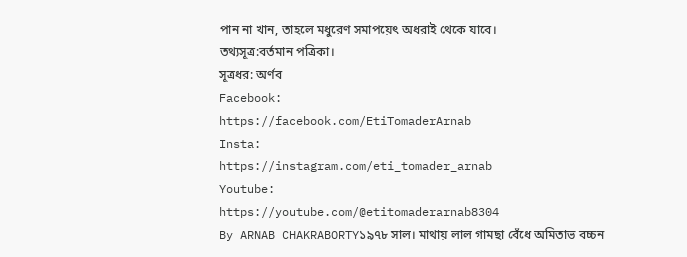পান না খান, তাহলে মধুরেণ সমাপয়েৎ অধরাই থেকে যাবে।
তথ্যসূত্র:বর্তমান পত্রিকা।
সূত্রধর: অর্ণব
Facebook:
https://facebook.com/EtiTomaderArnab
Insta:
https://instagram.com/eti_tomader_arnab
Youtube:
https://youtube.com/@etitomaderarnab8304
By ARNAB CHAKRABORTY১৯৭৮ সাল। মাথায় লাল গামছা বেঁধে অমিতাভ বচ্চন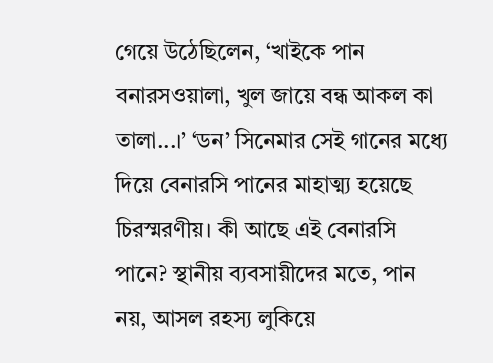গেয়ে উঠেছিলেন, ‘খাইকে পান বনারসওয়ালা, খুল জায়ে বন্ধ আকল কা তালা...।’ ‘ডন’ সিনেমার সেই গানের মধ্যে দিয়ে বেনারসি পানের মাহাত্ম্য হয়েছে চিরস্মরণীয়। কী আছে এই বেনারসি পানে? স্থানীয় ব্যবসায়ীদের মতে, পান নয়, আসল রহস্য লুকিয়ে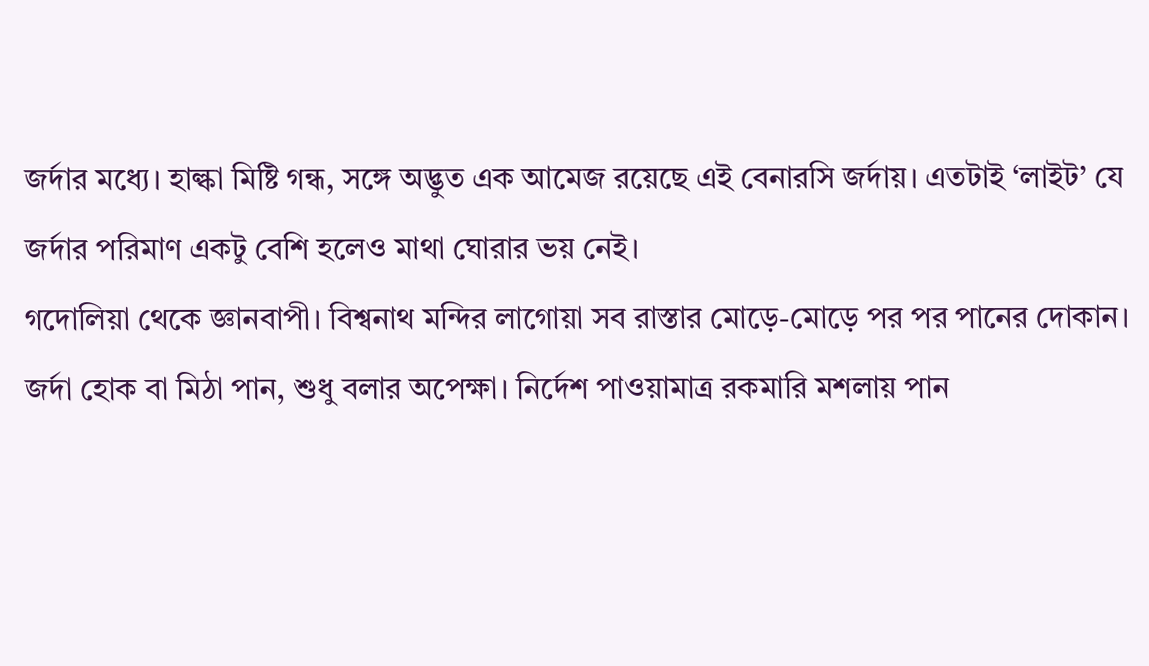জর্দার মধ্যে। হাল্কা মিষ্টি গন্ধ, সঙ্গে অদ্ভুত এক আমেজ রয়েছে এই বেনারসি জর্দায়। এতটাই ‘লাইট’ যে জর্দার পরিমাণ একটু বেশি হলেও মাথা ঘোরার ভয় নেই।
গদোলিয়া থেকে জ্ঞানবাপী। বিশ্বনাথ মন্দির লাগোয়া সব রাস্তার মোড়ে-মোড়ে পর পর পানের দোকান। জর্দা হোক বা মিঠা পান, শুধু বলার অপেক্ষা। নির্দেশ পাওয়ামাত্র রকমারি মশলায় পান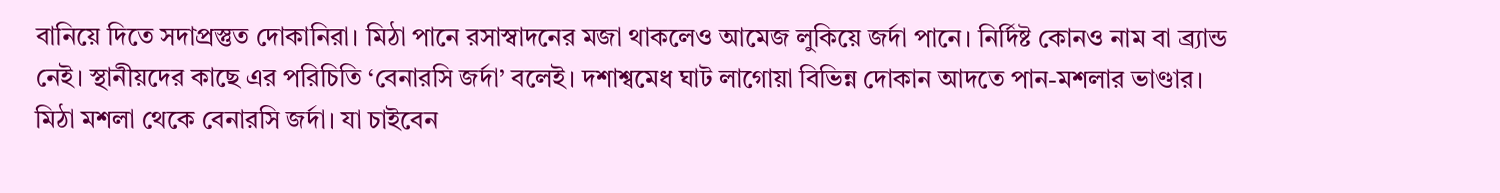বানিয়ে দিতে সদাপ্রস্তুত দোকানিরা। মিঠা পানে রসাস্বাদনের মজা থাকলেও আমেজ লুকিয়ে জর্দা পানে। নির্দিষ্ট কোনও নাম বা ব্র্যান্ড নেই। স্থানীয়দের কাছে এর পরিচিতি ‘বেনারসি জর্দা’ বলেই। দশাশ্বমেধ ঘাট লাগোয়া বিভিন্ন দোকান আদতে পান-মশলার ভাণ্ডার। মিঠা মশলা থেকে বেনারসি জর্দা। যা চাইবেন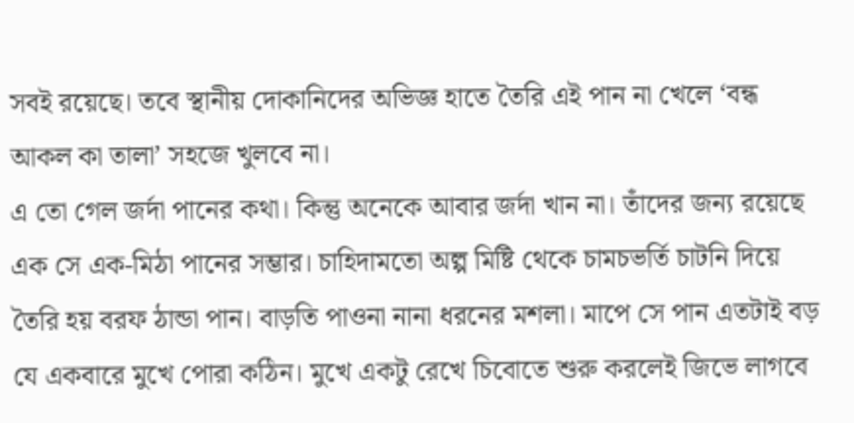সবই রয়েছে। তবে স্থানীয় দোকানিদের অভিজ্ঞ হাতে তৈরি এই পান না খেলে ‘বন্ধ আকল কা তালা’ সহজে খুলবে না।
এ তো গেল জর্দা পানের কথা। কিন্তু অনেকে আবার জর্দা খান না। তাঁদের জন্য রয়েছে এক সে এক-মিঠা পানের সম্ভার। চাহিদামতো অল্প মিষ্টি থেকে চামচভর্তি চাটনি দিয়ে তৈরি হয় বরফ ঠান্ডা পান। বাড়তি পাওনা নানা ধরনের মশলা। মাপে সে পান এতটাই বড় যে একবারে মুখে পোরা কঠিন। মুখে একটু রেখে চিবোতে শুরু করলেই জিভে লাগবে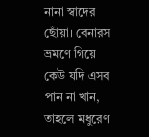নানা স্বাদের ছোঁয়া। বেনারস ভ্রমণে গিয়ে কেউ যদি এসব পান না খান, তাহলে মধুরেণ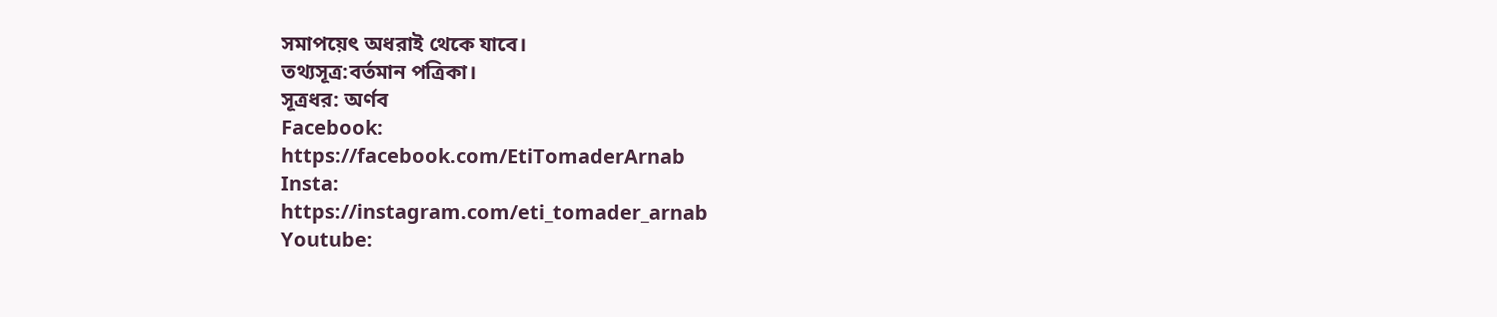সমাপয়েৎ অধরাই থেকে যাবে।
তথ্যসূত্র:বর্তমান পত্রিকা।
সূত্রধর: অর্ণব
Facebook:
https://facebook.com/EtiTomaderArnab
Insta:
https://instagram.com/eti_tomader_arnab
Youtube: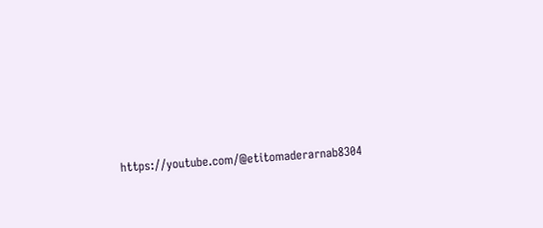https://youtube.com/@etitomaderarnab8304